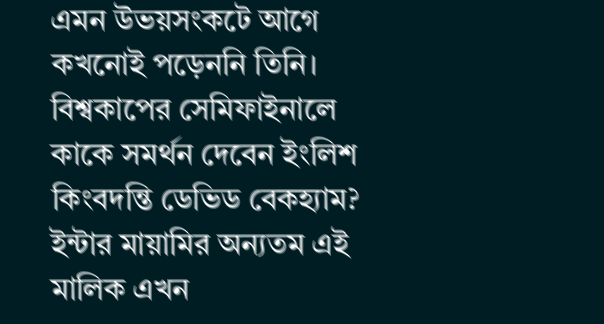এমন উভয়সংকটে আগে কখনোই পড়েননি তিনি। বিশ্বকাপের সেমিফাইনালে কাকে সমর্থন দেবেন ইংলিশ কিংবদন্তি ডেভিড বেকহ্যাম? ইন্টার মায়ামির অন্যতম এই মালিক এখন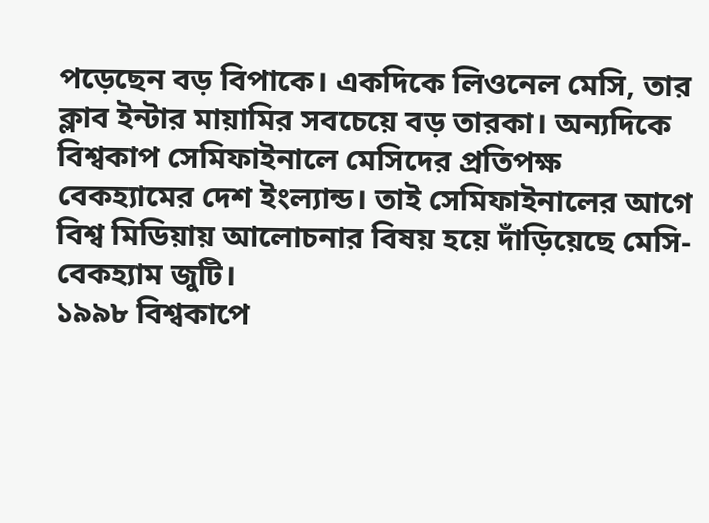পড়েছেন বড় বিপাকে। একদিকে লিওনেল মেসি, তার ক্লাব ইন্টার মায়ামির সবচেয়ে বড় তারকা। অন্যদিকে বিশ্বকাপ সেমিফাইনালে মেসিদের প্রতিপক্ষ বেকহ্যামের দেশ ইংল্যান্ড। তাই সেমিফাইনালের আগে বিশ্ব মিডিয়ায় আলোচনার বিষয় হয়ে দাঁড়িয়েছে মেসি-বেকহ্যাম জুটি।
১৯৯৮ বিশ্বকাপে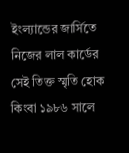ইংল্যান্ডের জার্সিতে নিজের লাল কার্ডের সেই তিক্ত স্মৃতি হোক কিংবা ১৯৮৬ সালে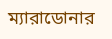ম্যারাডোনার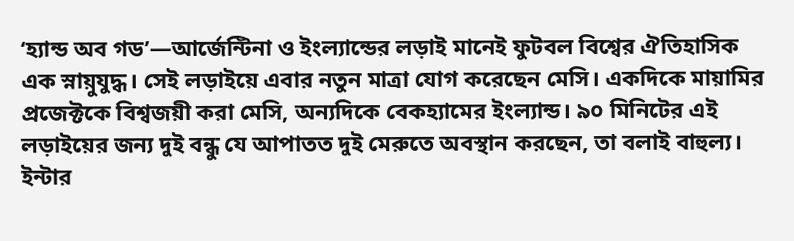‘হ্যান্ড অব গড’—আর্জেন্টিনা ও ইংল্যান্ডের লড়াই মানেই ফুটবল বিশ্বের ঐতিহাসিক এক স্নায়ুযুদ্ধ। সেই লড়াইয়ে এবার নতুন মাত্রা যোগ করেছেন মেসি। একদিকে মায়ামির প্রজেক্টকে বিশ্বজয়ী করা মেসি, অন্যদিকে বেকহ্যামের ইংল্যান্ড। ৯০ মিনিটের এই লড়াইয়ের জন্য দুই বন্ধু যে আপাতত দুই মেরুতে অবস্থান করছেন, তা বলাই বাহুল্য।
ইন্টার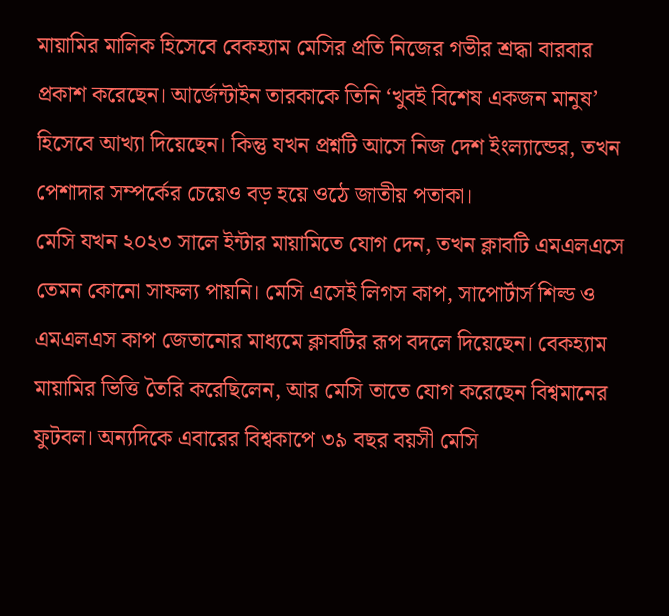মায়ামির মালিক হিসেবে বেকহ্যাম মেসির প্রতি নিজের গভীর শ্রদ্ধা বারবার প্রকাশ করেছেন। আর্জেন্টাইন তারকাকে তিনি ‘খুবই বিশেষ একজন মানুষ’ হিসেবে আখ্যা দিয়েছেন। কিন্তু যখন প্রশ্নটি আসে নিজ দেশ ইংল্যান্ডের, তখন পেশাদার সম্পর্কের চেয়েও বড় হয়ে ওঠে জাতীয় পতাকা।
মেসি যখন ২০২৩ সালে ইন্টার মায়ামিতে যোগ দেন, তখন ক্লাবটি এমএলএসে তেমন কোনো সাফল্য পায়নি। মেসি এসেই লিগস কাপ, সাপোর্টার্স শিল্ড ও এমএলএস কাপ জেতানোর মাধ্যমে ক্লাবটির রূপ বদলে দিয়েছেন। বেকহ্যাম মায়ামির ভিত্তি তৈরি করেছিলেন, আর মেসি তাতে যোগ করেছেন বিশ্বমানের ফুটবল। অন্যদিকে এবারের বিশ্বকাপে ৩৯ বছর বয়সী মেসি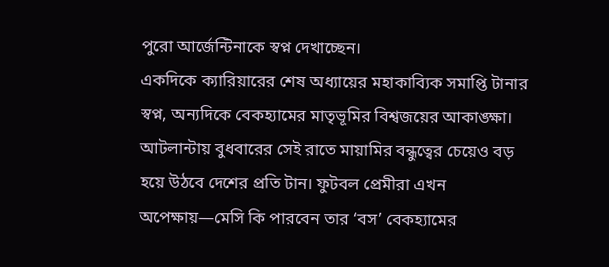পুরো আর্জেন্টিনাকে স্বপ্ন দেখাচ্ছেন।
একদিকে ক্যারিয়ারের শেষ অধ্যায়ের মহাকাব্যিক সমাপ্তি টানার স্বপ্ন, অন্যদিকে বেকহ্যামের মাতৃভূমির বিশ্বজয়ের আকাঙ্ক্ষা। আটলান্টায় বুধবারের সেই রাতে মায়ামির বন্ধুত্বের চেয়েও বড় হয়ে উঠবে দেশের প্রতি টান। ফুটবল প্রেমীরা এখন অপেক্ষায়—মেসি কি পারবেন তার ‘বস’ বেকহ্যামের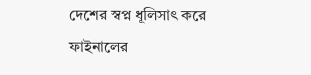দেশের স্বপ্ন ধূলিসাৎ করে ফাইনালের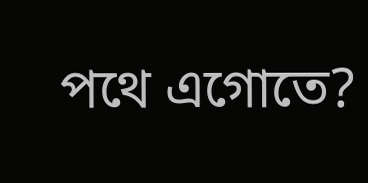পথে এগোতে?